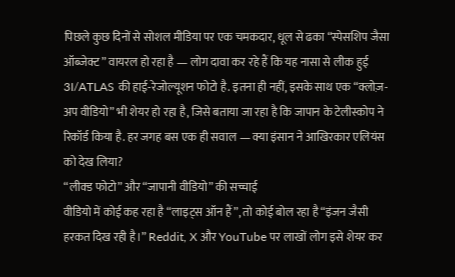पिछले कुछ दिनों से सोशल मीडिया पर एक चमकदार, धूल से ढका “स्पेसशिप जैसा ऑब्जेक्ट” वायरल हो रहा है — लोग दावा कर रहे हैं कि यह नासा से लीक हुई 3I/ATLAS की हाई-रेजोल्यूशन फोटो है. इतना ही नहीं, इसके साथ एक “क्लोज़-अप वीडियो” भी शेयर हो रहा है, जिसे बताया जा रहा है कि जापान के टेलीस्कोप ने रिकॉर्ड किया है. हर जगह बस एक ही सवाल — क्या इंसान ने आखिरकार एलियंस को देख लिया?
“लीक्ड फोटो” और “जापानी वीडियो” की सच्चाई
वीडियो में कोई कह रहा है “लाइट्स ऑन हैं”, तो कोई बोल रहा है “इंजन जैसी हरकत दिख रही है।” Reddit, X और YouTube पर लाखों लोग इसे शेयर कर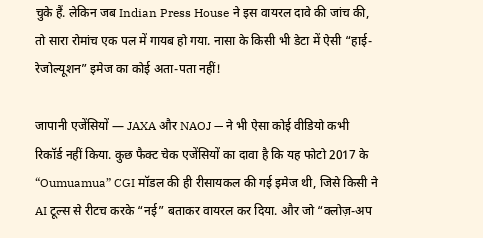चुके हैं. लेकिन जब Indian Press House ने इस वायरल दावे की जांच की, तो सारा रोमांच एक पल में गायब हो गया. नासा के किसी भी डेटा में ऐसी “हाई-रेजोल्यूशन” इमेज का कोई अता-पता नहीं!

जापानी एजेंसियों — JAXA और NAOJ — ने भी ऐसा कोई वीडियो कभी रिकॉर्ड नहीं किया. कुछ फैक्ट चेक एजेंसियों का दावा है कि यह फोटो 2017 के “Oumuamua” CGI मॉडल की ही रीसायकल की गई इमेज थी, जिसे किसी ने AI टूल्स से रीटच करके “नई” बताकर वायरल कर दिया. और जो “क्लोज़-अप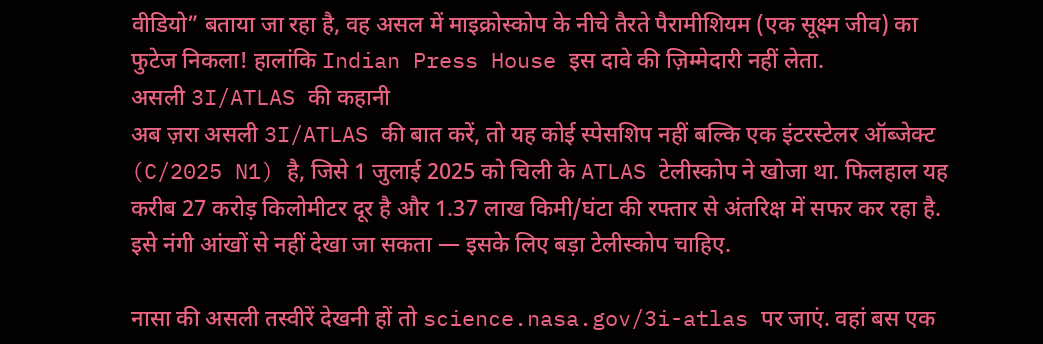वीडियो” बताया जा रहा है, वह असल में माइक्रोस्कोप के नीचे तैरते पैरामीशियम (एक सूक्ष्म जीव) का फुटेज निकला! हालांकि Indian Press House इस दावे की ज़िम्मेदारी नहीं लेता.
असली 3I/ATLAS की कहानी
अब ज़रा असली 3I/ATLAS की बात करें, तो यह कोई स्पेसशिप नहीं बल्कि एक इंटरस्टेलर ऑब्जेक्ट (C/2025 N1) है, जिसे 1 जुलाई 2025 को चिली के ATLAS टेलीस्कोप ने खोजा था. फिलहाल यह करीब 27 करोड़ किलोमीटर दूर है और 1.37 लाख किमी/घंटा की रफ्तार से अंतरिक्ष में सफर कर रहा है. इसे नंगी आंखों से नहीं देखा जा सकता — इसके लिए बड़ा टेलीस्कोप चाहिए.

नासा की असली तस्वीरें देखनी हों तो science.nasa.gov/3i-atlas पर जाएं. वहां बस एक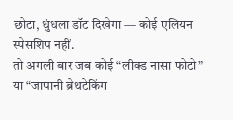छोटा, धुंधला डॉट दिखेगा — कोई एलियन स्पेसशिप नहीं.
तो अगली बार जब कोई “लीक्ड नासा फोटो” या “जापानी ब्रेथटेकिंग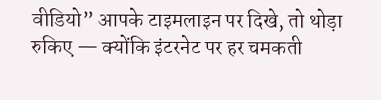वीडियो” आपके टाइमलाइन पर दिखे, तो थोड़ा रुकिए — क्योंकि इंटरनेट पर हर चमकती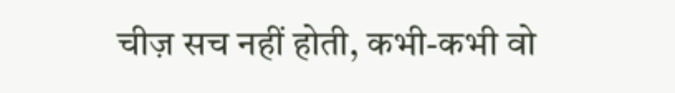चीज़ सच नहीं होती, कभी-कभी वो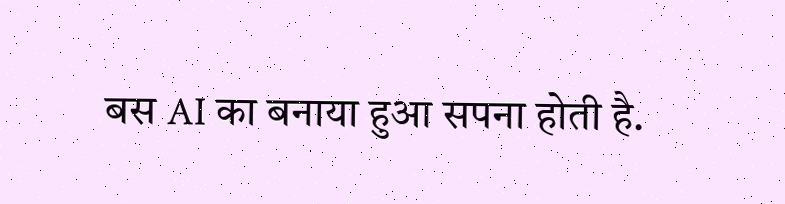बस AI का बनाया हुआ सपना होती है.